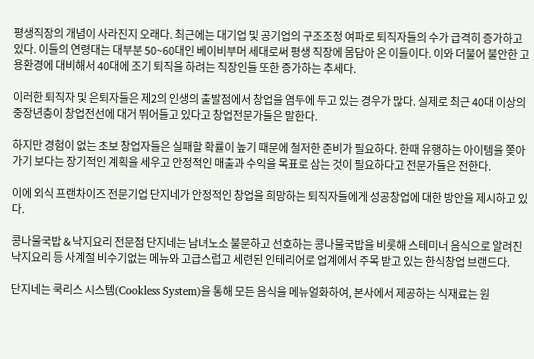평생직장의 개념이 사라진지 오래다. 최근에는 대기업 및 공기업의 구조조정 여파로 퇴직자들의 수가 급격히 증가하고 있다. 이들의 연령대는 대부분 50~60대인 베이비부머 세대로써 평생 직장에 몸담아 온 이들이다. 이와 더불어 불안한 고용환경에 대비해서 40대에 조기 퇴직을 하려는 직장인들 또한 증가하는 추세다.

이러한 퇴직자 및 은퇴자들은 제2의 인생의 출발점에서 창업을 염두에 두고 있는 경우가 많다. 실제로 최근 40대 이상의 중장년층이 창업전선에 대거 뛰어들고 있다고 창업전문가들은 말한다.

하지만 경험이 없는 초보 창업자들은 실패할 확률이 높기 때문에 철저한 준비가 필요하다. 한때 유행하는 아이템을 쫒아가기 보다는 장기적인 계획을 세우고 안정적인 매출과 수익을 목표로 삼는 것이 필요하다고 전문가들은 전한다.

이에 외식 프랜차이즈 전문기업 단지네가 안정적인 창업을 희망하는 퇴직자들에게 성공창업에 대한 방안을 제시하고 있다.

콩나물국밥 & 낙지요리 전문점 단지네는 남녀노소 불문하고 선호하는 콩나물국밥을 비롯해 스테미너 음식으로 알려진 낙지요리 등 사계절 비수기없는 메뉴와 고급스럽고 세련된 인테리어로 업계에서 주목 받고 있는 한식창업 브랜드다.

단지네는 쿡리스 시스템(Cookless System)을 통해 모든 음식을 메뉴얼화하여, 본사에서 제공하는 식재료는 원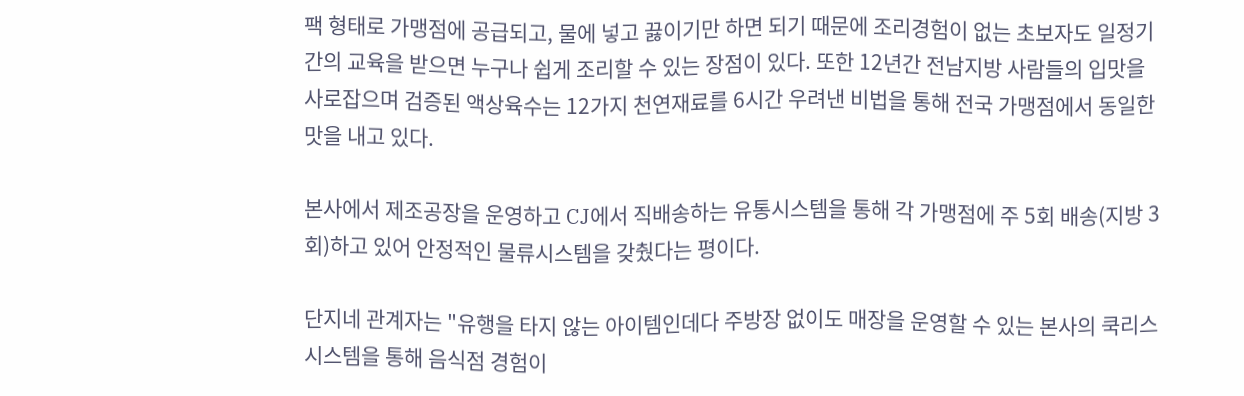팩 형태로 가맹점에 공급되고, 물에 넣고 끓이기만 하면 되기 때문에 조리경험이 없는 초보자도 일정기간의 교육을 받으면 누구나 쉽게 조리할 수 있는 장점이 있다. 또한 12년간 전남지방 사람들의 입맛을 사로잡으며 검증된 액상육수는 12가지 천연재료를 6시간 우려낸 비법을 통해 전국 가맹점에서 동일한 맛을 내고 있다.

본사에서 제조공장을 운영하고 CJ에서 직배송하는 유통시스템을 통해 각 가맹점에 주 5회 배송(지방 3회)하고 있어 안정적인 물류시스템을 갖췄다는 평이다.

단지네 관계자는 "유행을 타지 않는 아이템인데다 주방장 없이도 매장을 운영할 수 있는 본사의 쿡리스 시스템을 통해 음식점 경험이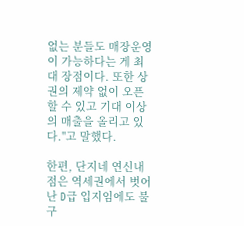없는 분들도 매장운영이 가능하다는 게 최대 장점이다. 또한 상권의 제약 없이 오픈 할 수 있고 기대 이상의 매출을 올리고 있다."고 말했다.

한편, 단지네 연신내점은 역세권에서 벗어난 D급 입지임에도 불구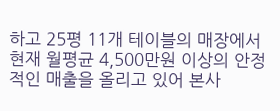하고 25평 11개 테이블의 매장에서 현재 월평균 4,500만원 이상의 안정적인 매출을 올리고 있어 본사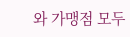와 가맹점 모두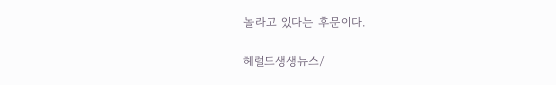놀라고 있다는 후문이다.

헤럴드생생뉴스/